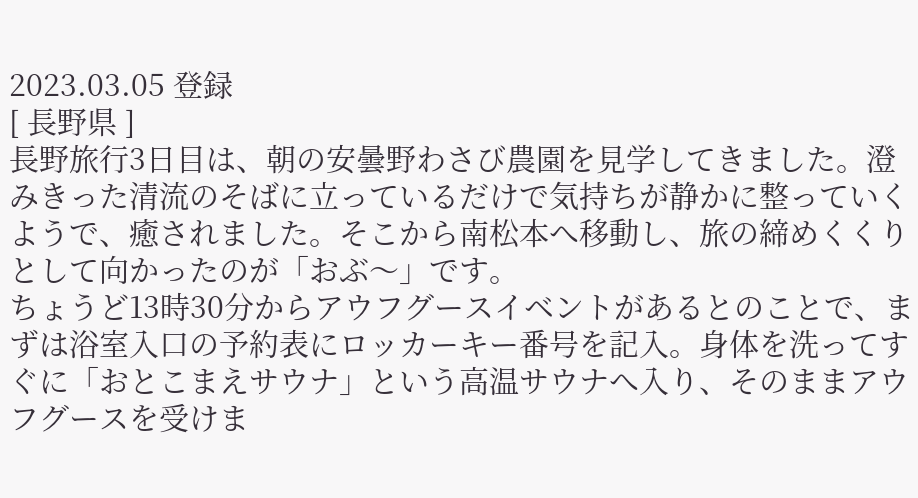2023.03.05 登録
[ 長野県 ]
長野旅行3日目は、朝の安曇野わさび農園を見学してきました。澄みきった清流のそばに立っているだけで気持ちが静かに整っていくようで、癒されました。そこから南松本へ移動し、旅の締めくくりとして向かったのが「おぶ〜」です。
ちょうど13時30分からアウフグースイベントがあるとのことで、まずは浴室入口の予約表にロッカーキー番号を記入。身体を洗ってすぐに「おとこまえサウナ」という高温サウナへ入り、そのままアウフグースを受けま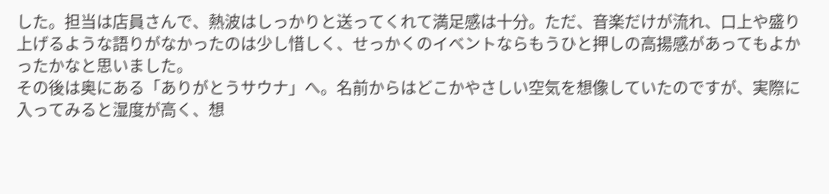した。担当は店員さんで、熱波はしっかりと送ってくれて満足感は十分。ただ、音楽だけが流れ、口上や盛り上げるような語りがなかったのは少し惜しく、せっかくのイベントならもうひと押しの高揚感があってもよかったかなと思いました。
その後は奥にある「ありがとうサウナ」へ。名前からはどこかやさしい空気を想像していたのですが、実際に入ってみると湿度が高く、想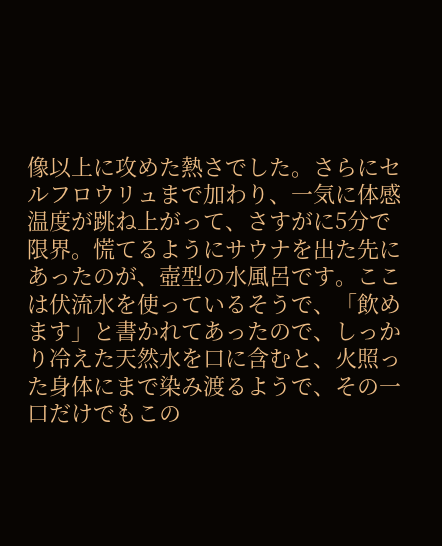像以上に攻めた熱さでした。さらにセルフロウリュまで加わり、一気に体感温度が跳ね上がって、さすがに5分で限界。慌てるようにサウナを出た先にあったのが、壺型の水風呂です。ここは伏流水を使っているそうで、「飲めます」と書かれてあったので、しっかり冷えた天然水を口に含むと、火照った身体にまで染み渡るようで、その一口だけでもこの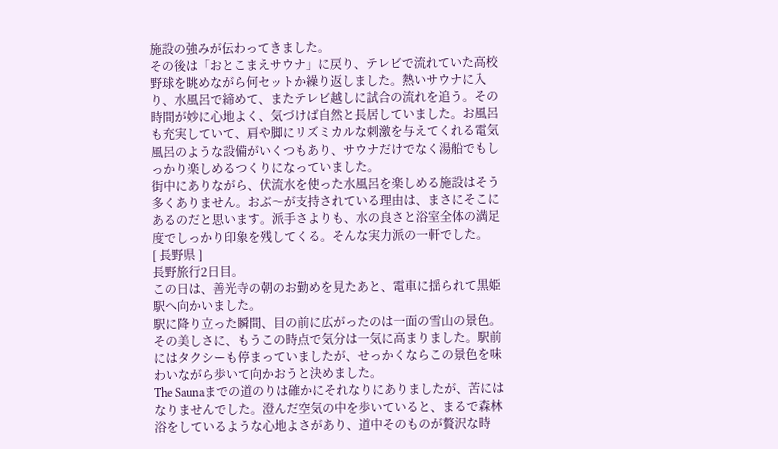施設の強みが伝わってきました。
その後は「おとこまえサウナ」に戻り、テレビで流れていた高校野球を眺めながら何セットか繰り返しました。熱いサウナに入り、水風呂で締めて、またテレビ越しに試合の流れを追う。その時間が妙に心地よく、気づけば自然と長居していました。お風呂も充実していて、肩や脚にリズミカルな刺激を与えてくれる電気風呂のような設備がいくつもあり、サウナだけでなく湯船でもしっかり楽しめるつくりになっていました。
街中にありながら、伏流水を使った水風呂を楽しめる施設はそう多くありません。おぶ〜が支持されている理由は、まさにそこにあるのだと思います。派手さよりも、水の良さと浴室全体の満足度でしっかり印象を残してくる。そんな実力派の一軒でした。
[ 長野県 ]
長野旅行2日目。
この日は、善光寺の朝のお勤めを見たあと、電車に揺られて黒姫駅へ向かいました。
駅に降り立った瞬間、目の前に広がったのは一面の雪山の景色。
その美しさに、もうこの時点で気分は一気に高まりました。駅前にはタクシーも停まっていましたが、せっかくならこの景色を味わいながら歩いて向かおうと決めました。
The Saunaまでの道のりは確かにそれなりにありましたが、苦にはなりませんでした。澄んだ空気の中を歩いていると、まるで森林浴をしているような心地よさがあり、道中そのものが贅沢な時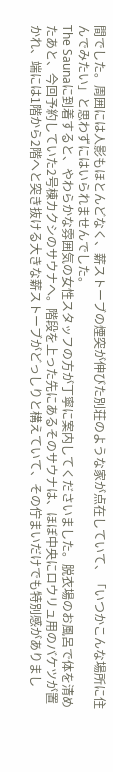間でした。周囲には人影もほとんどなく、薪ストーブの煙突が伸びた別荘のような家が点在していて、「いつかこんな場所に住んでみたい」と思わずにはいられませんでした。
The Saunaに到着すると、やわらかな雰囲気の女性スタッフの方が丁寧に案内してくださいました。脱衣場のお風呂で体を清めたあと、今回予約していた2号棟カクシのサウナへ。階段を上った先にあるそのサウナは、ほぼ中央にロウリュ用のバケツが置かれ、端には1階から2階へと突き抜ける大きな薪ストーブがどっしりと構えていて、その佇まいだけでも特別感がありまし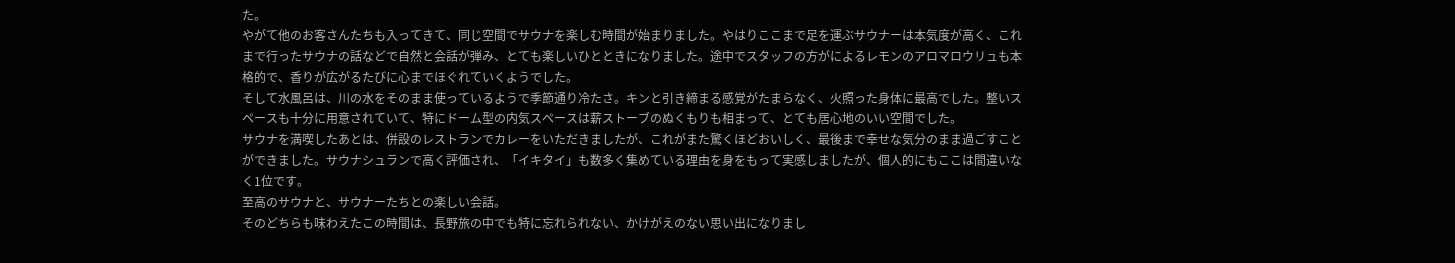た。
やがて他のお客さんたちも入ってきて、同じ空間でサウナを楽しむ時間が始まりました。やはりここまで足を運ぶサウナーは本気度が高く、これまで行ったサウナの話などで自然と会話が弾み、とても楽しいひとときになりました。途中でスタッフの方がによるレモンのアロマロウリュも本格的で、香りが広がるたびに心までほぐれていくようでした。
そして水風呂は、川の水をそのまま使っているようで季節通り冷たさ。キンと引き締まる感覚がたまらなく、火照った身体に最高でした。整いスペースも十分に用意されていて、特にドーム型の内気スペースは薪ストーブのぬくもりも相まって、とても居心地のいい空間でした。
サウナを満喫したあとは、併設のレストランでカレーをいただきましたが、これがまた驚くほどおいしく、最後まで幸せな気分のまま過ごすことができました。サウナシュランで高く評価され、「イキタイ」も数多く集めている理由を身をもって実感しましたが、個人的にもここは間違いなく1位です。
至高のサウナと、サウナーたちとの楽しい会話。
そのどちらも味わえたこの時間は、長野旅の中でも特に忘れられない、かけがえのない思い出になりまし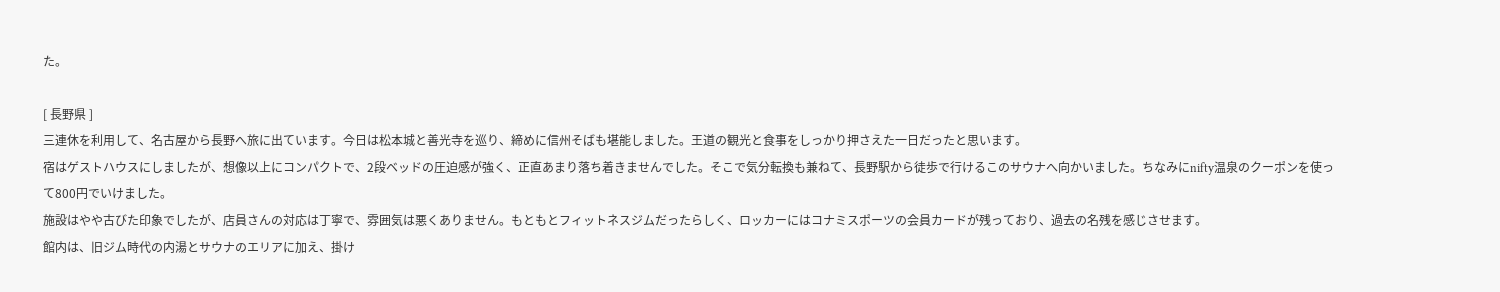た。

[ 長野県 ]
三連休を利用して、名古屋から長野へ旅に出ています。今日は松本城と善光寺を巡り、締めに信州そばも堪能しました。王道の観光と食事をしっかり押さえた一日だったと思います。
宿はゲストハウスにしましたが、想像以上にコンパクトで、2段ベッドの圧迫感が強く、正直あまり落ち着きませんでした。そこで気分転換も兼ねて、長野駅から徒歩で行けるこのサウナへ向かいました。ちなみにnifty温泉のクーポンを使って800円でいけました。
施設はやや古びた印象でしたが、店員さんの対応は丁寧で、雰囲気は悪くありません。もともとフィットネスジムだったらしく、ロッカーにはコナミスポーツの会員カードが残っており、過去の名残を感じさせます。
館内は、旧ジム時代の内湯とサウナのエリアに加え、掛け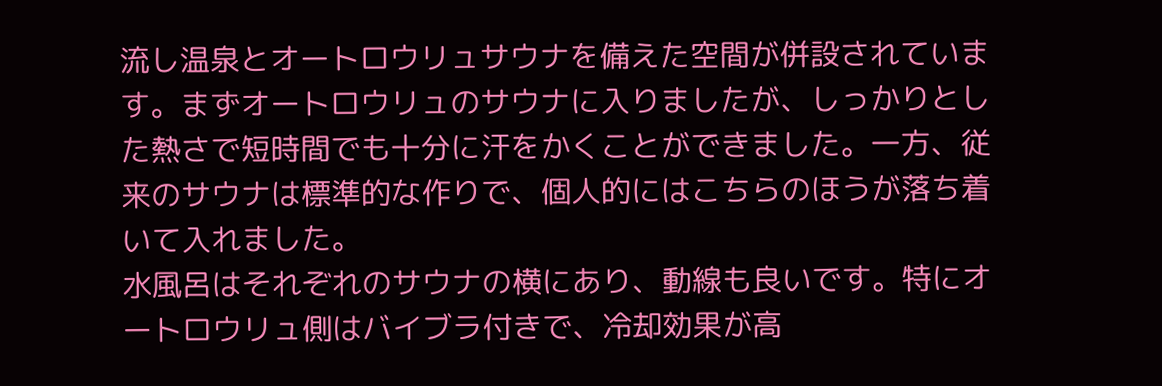流し温泉とオートロウリュサウナを備えた空間が併設されています。まずオートロウリュのサウナに入りましたが、しっかりとした熱さで短時間でも十分に汗をかくことができました。一方、従来のサウナは標準的な作りで、個人的にはこちらのほうが落ち着いて入れました。
水風呂はそれぞれのサウナの横にあり、動線も良いです。特にオートロウリュ側はバイブラ付きで、冷却効果が高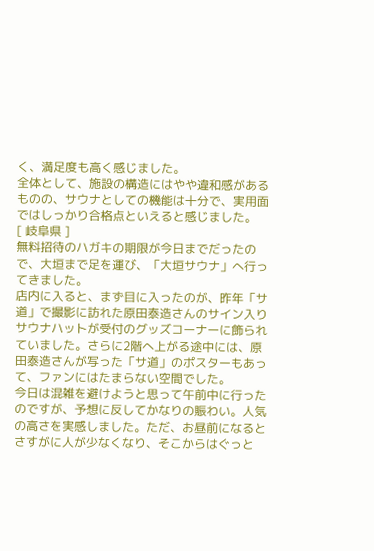く、満足度も高く感じました。
全体として、施設の構造にはやや違和感があるものの、サウナとしての機能は十分で、実用面ではしっかり合格点といえると感じました。
[ 岐阜県 ]
無料招待のハガキの期限が今日までだったので、大垣まで足を運び、「大垣サウナ」へ行ってきました。
店内に入ると、まず目に入ったのが、昨年「サ道」で撮影に訪れた原田泰造さんのサイン入りサウナハットが受付のグッズコーナーに飾られていました。さらに2階へ上がる途中には、原田泰造さんが写った「サ道」のポスターもあって、ファンにはたまらない空間でした。
今日は混雑を避けようと思って午前中に行ったのですが、予想に反してかなりの賑わい。人気の高さを実感しました。ただ、お昼前になるとさすがに人が少なくなり、そこからはぐっと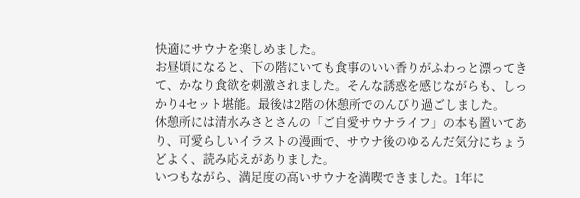快適にサウナを楽しめました。
お昼頃になると、下の階にいても食事のいい香りがふわっと漂ってきて、かなり食欲を刺激されました。そんな誘惑を感じながらも、しっかり4セット堪能。最後は2階の休憩所でのんびり過ごしました。
休憩所には清水みさとさんの「ご自愛サウナライフ」の本も置いてあり、可愛らしいイラストの漫画で、サウナ後のゆるんだ気分にちょうどよく、読み応えがありました。
いつもながら、満足度の高いサウナを満喫できました。1年に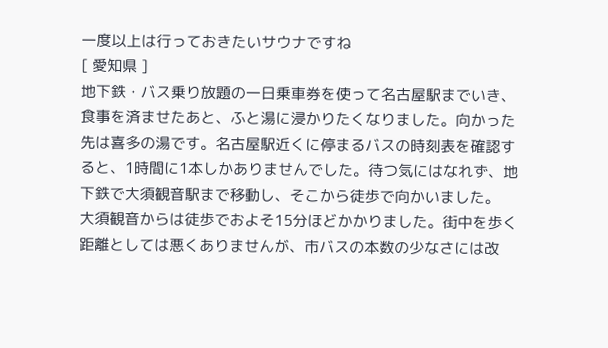一度以上は行っておきたいサウナですね
[ 愛知県 ]
地下鉄・バス乗り放題の一日乗車券を使って名古屋駅までいき、食事を済ませたあと、ふと湯に浸かりたくなりました。向かった先は喜多の湯です。名古屋駅近くに停まるバスの時刻表を確認すると、1時間に1本しかありませんでした。待つ気にはなれず、地下鉄で大須観音駅まで移動し、そこから徒歩で向かいました。
大須観音からは徒歩でおよそ15分ほどかかりました。街中を歩く距離としては悪くありませんが、市バスの本数の少なさには改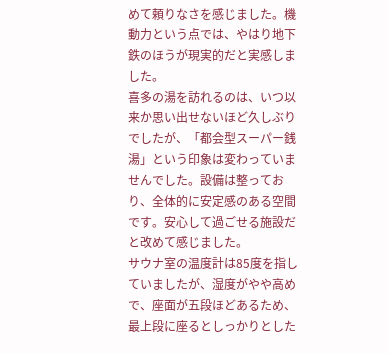めて頼りなさを感じました。機動力という点では、やはり地下鉄のほうが現実的だと実感しました。
喜多の湯を訪れるのは、いつ以来か思い出せないほど久しぶりでしたが、「都会型スーパー銭湯」という印象は変わっていませんでした。設備は整っており、全体的に安定感のある空間です。安心して過ごせる施設だと改めて感じました。
サウナ室の温度計は85度を指していましたが、湿度がやや高めで、座面が五段ほどあるため、最上段に座るとしっかりとした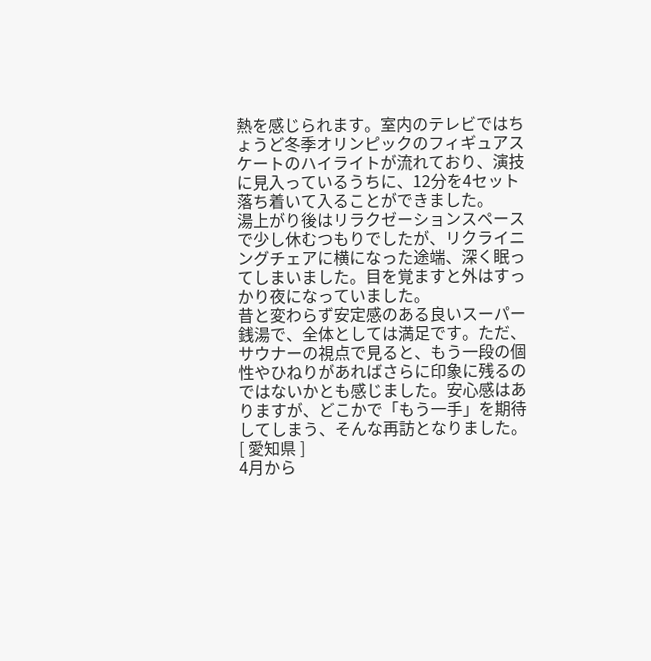熱を感じられます。室内のテレビではちょうど冬季オリンピックのフィギュアスケートのハイライトが流れており、演技に見入っているうちに、12分を4セット落ち着いて入ることができました。
湯上がり後はリラクゼーションスペースで少し休むつもりでしたが、リクライニングチェアに横になった途端、深く眠ってしまいました。目を覚ますと外はすっかり夜になっていました。
昔と変わらず安定感のある良いスーパー銭湯で、全体としては満足です。ただ、サウナーの視点で見ると、もう一段の個性やひねりがあればさらに印象に残るのではないかとも感じました。安心感はありますが、どこかで「もう一手」を期待してしまう、そんな再訪となりました。
[ 愛知県 ]
4月から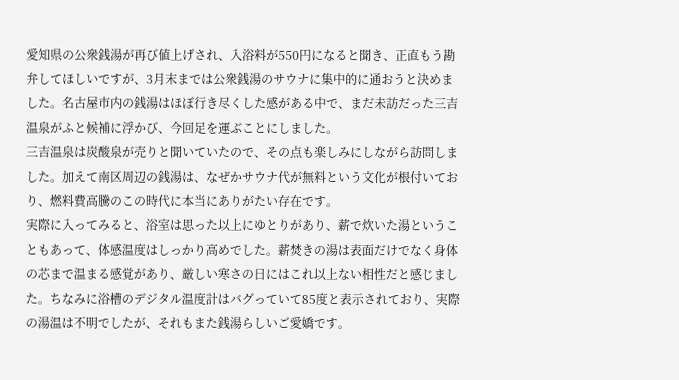愛知県の公衆銭湯が再び値上げされ、入浴料が550円になると聞き、正直もう勘弁してほしいですが、3月末までは公衆銭湯のサウナに集中的に通おうと決めました。名古屋市内の銭湯はほぼ行き尽くした感がある中で、まだ未訪だった三吉温泉がふと候補に浮かび、今回足を運ぶことにしました。
三吉温泉は炭酸泉が売りと聞いていたので、その点も楽しみにしながら訪問しました。加えて南区周辺の銭湯は、なぜかサウナ代が無料という文化が根付いており、燃料費高騰のこの時代に本当にありがたい存在です。
実際に入ってみると、浴室は思った以上にゆとりがあり、薪で炊いた湯ということもあって、体感温度はしっかり高めでした。薪焚きの湯は表面だけでなく身体の芯まで温まる感覚があり、厳しい寒さの日にはこれ以上ない相性だと感じました。ちなみに浴槽のデジタル温度計はバグっていて85度と表示されており、実際の湯温は不明でしたが、それもまた銭湯らしいご愛嬌です。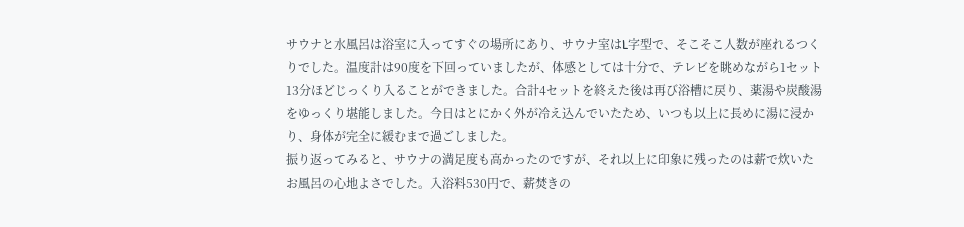サウナと水風呂は浴室に入ってすぐの場所にあり、サウナ室はL字型で、そこそこ人数が座れるつくりでした。温度計は90度を下回っていましたが、体感としては十分で、テレビを眺めながら1セット13分ほどじっくり入ることができました。合計4セットを終えた後は再び浴槽に戻り、薬湯や炭酸湯をゆっくり堪能しました。今日はとにかく外が冷え込んでいたため、いつも以上に長めに湯に浸かり、身体が完全に緩むまで過ごしました。
振り返ってみると、サウナの満足度も高かったのですが、それ以上に印象に残ったのは薪で炊いたお風呂の心地よさでした。入浴料530円で、薪焚きの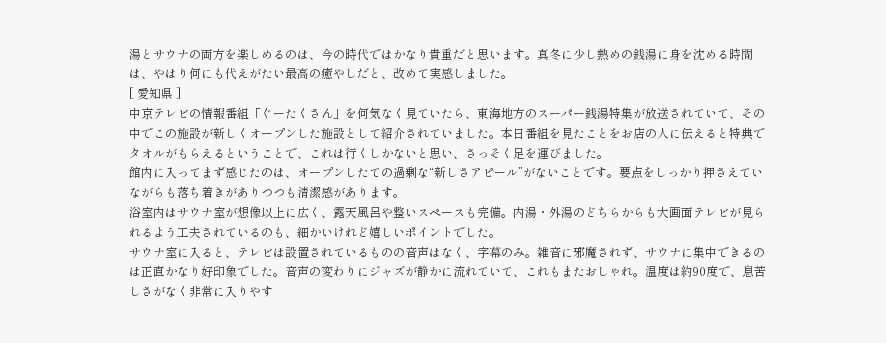湯とサウナの両方を楽しめるのは、今の時代ではかなり貴重だと思います。真冬に少し熱めの銭湯に身を沈める時間は、やはり何にも代えがたい最高の癒やしだと、改めて実感しました。
[ 愛知県 ]
中京テレビの情報番組「ぐーたくさん」を何気なく見ていたら、東海地方のスーパー銭湯特集が放送されていて、その中でこの施設が新しくオープンした施設として紹介されていました。本日番組を見たことをお店の人に伝えると特典でタオルがもらえるということで、これは行くしかないと思い、さっそく足を運びました。
館内に入ってまず感じたのは、オープンしたての過剰な“新しさアピール”がないことです。要点をしっかり押さえていながらも落ち着きがありつつも清潔感があります。
浴室内はサウナ室が想像以上に広く、露天風呂や整いスペースも完備。内湯・外湯のどちらからも大画面テレビが見られるよう工夫されているのも、細かいけれど嬉しいポイントでした。
サウナ室に入ると、テレビは設置されているものの音声はなく、字幕のみ。雑音に邪魔されず、サウナに集中できるのは正直かなり好印象でした。音声の変わりにジャズが静かに流れていて、これもまたおしゃれ。温度は約90度で、息苦しさがなく非常に入りやす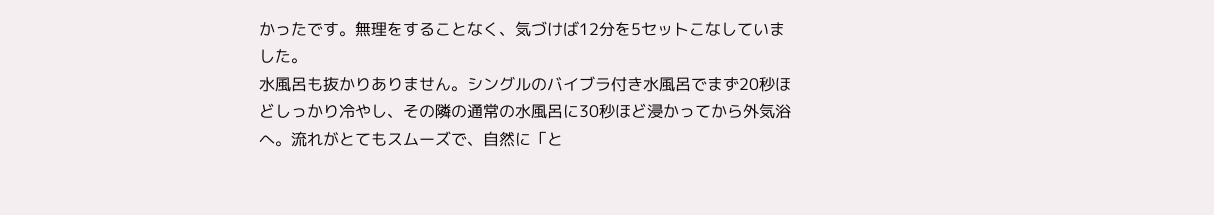かったです。無理をすることなく、気づけば12分を5セットこなしていました。
水風呂も抜かりありません。シングルのバイブラ付き水風呂でまず20秒ほどしっかり冷やし、その隣の通常の水風呂に30秒ほど浸かってから外気浴へ。流れがとてもスムーズで、自然に「と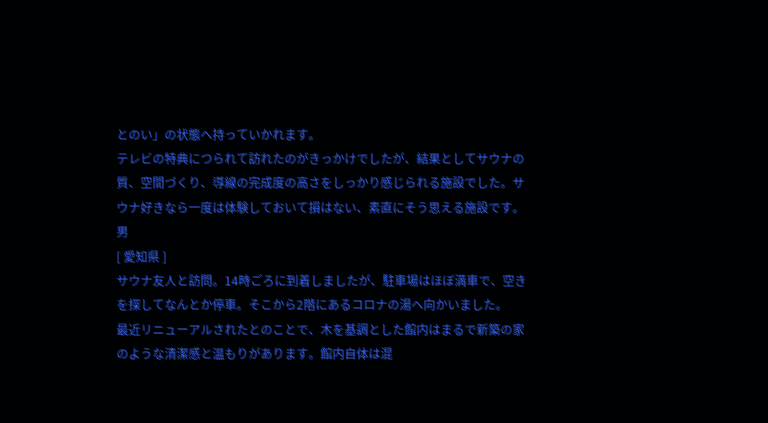とのい」の状態へ持っていかれます。
テレビの特典につられて訪れたのがきっかけでしたが、結果としてサウナの質、空間づくり、導線の完成度の高さをしっかり感じられる施設でした。サウナ好きなら一度は体験しておいて損はない、素直にそう思える施設です。
男
[ 愛知県 ]
サウナ友人と訪問。14時ごろに到着しましたが、駐車場はほぼ満車で、空きを探してなんとか停車。そこから2階にあるコロナの湯へ向かいました。
最近リニューアルされたとのことで、木を基調とした館内はまるで新築の家のような清潔感と温もりがあります。館内自体は混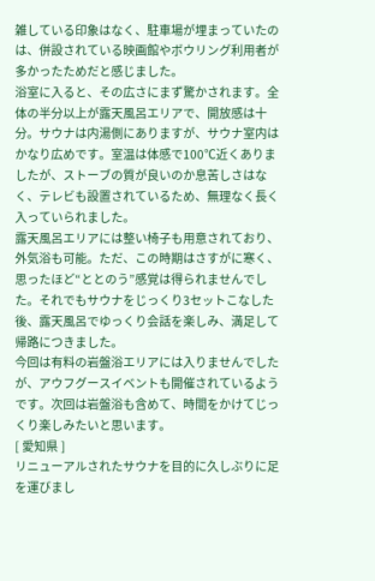雑している印象はなく、駐車場が埋まっていたのは、併設されている映画館やボウリング利用者が多かったためだと感じました。
浴室に入ると、その広さにまず驚かされます。全体の半分以上が露天風呂エリアで、開放感は十分。サウナは内湯側にありますが、サウナ室内はかなり広めです。室温は体感で100℃近くありましたが、ストーブの質が良いのか息苦しさはなく、テレビも設置されているため、無理なく長く入っていられました。
露天風呂エリアには整い椅子も用意されており、外気浴も可能。ただ、この時期はさすがに寒く、思ったほど“ととのう”感覚は得られませんでした。それでもサウナをじっくり3セットこなした後、露天風呂でゆっくり会話を楽しみ、満足して帰路につきました。
今回は有料の岩盤浴エリアには入りませんでしたが、アウフグースイベントも開催されているようです。次回は岩盤浴も含めて、時間をかけてじっくり楽しみたいと思います。
[ 愛知県 ]
リニューアルされたサウナを目的に久しぶりに足を運びまし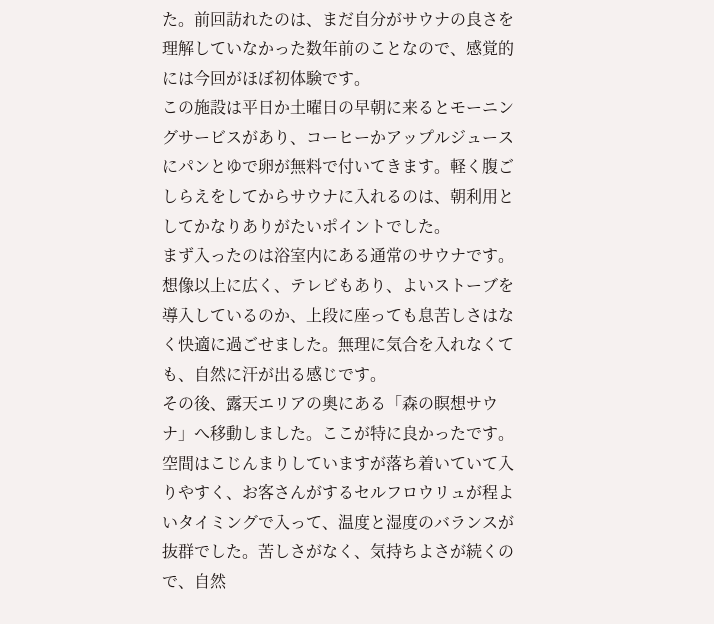た。前回訪れたのは、まだ自分がサウナの良さを理解していなかった数年前のことなので、感覚的には今回がほぼ初体験です。
この施設は平日か土曜日の早朝に来るとモーニングサービスがあり、コーヒーかアップルジュースにパンとゆで卵が無料で付いてきます。軽く腹ごしらえをしてからサウナに入れるのは、朝利用としてかなりありがたいポイントでした。
まず入ったのは浴室内にある通常のサウナです。想像以上に広く、テレビもあり、よいストーブを導入しているのか、上段に座っても息苦しさはなく快適に過ごせました。無理に気合を入れなくても、自然に汗が出る感じです。
その後、露天エリアの奥にある「森の瞑想サウナ」へ移動しました。ここが特に良かったです。空間はこじんまりしていますが落ち着いていて入りやすく、お客さんがするセルフロウリュが程よいタイミングで入って、温度と湿度のバランスが抜群でした。苦しさがなく、気持ちよさが続くので、自然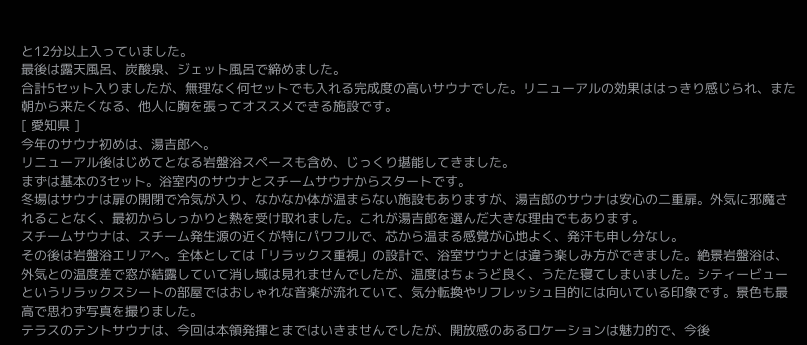と12分以上入っていました。
最後は露天風呂、炭酸泉、ジェット風呂で締めました。
合計5セット入りましたが、無理なく何セットでも入れる完成度の高いサウナでした。リニューアルの効果ははっきり感じられ、また朝から来たくなる、他人に胸を張ってオススメできる施設です。
[ 愛知県 ]
今年のサウナ初めは、湯吉郎へ。
リニューアル後はじめてとなる岩盤浴スペースも含め、じっくり堪能してきました。
まずは基本の3セット。浴室内のサウナとスチームサウナからスタートです。
冬場はサウナは扉の開閉で冷気が入り、なかなか体が温まらない施設もありますが、湯吉郎のサウナは安心の二重扉。外気に邪魔されることなく、最初からしっかりと熱を受け取れました。これが湯吉郎を選んだ大きな理由でもあります。
スチームサウナは、スチーム発生源の近くが特にパワフルで、芯から温まる感覚が心地よく、発汗も申し分なし。
その後は岩盤浴エリアへ。全体としては「リラックス重視」の設計で、浴室サウナとは違う楽しみ方ができました。絶景岩盤浴は、外気との温度差で窓が結露していて消し域は見れませんでしたが、温度はちょうど良く、うたた寝てしまいました。シティービューというリラックスシートの部屋ではおしゃれな音楽が流れていて、気分転換やリフレッシュ目的には向いている印象です。景色も最高で思わず写真を撮りました。
テラスのテントサウナは、今回は本領発揮とまではいきませんでしたが、開放感のあるロケーションは魅力的で、今後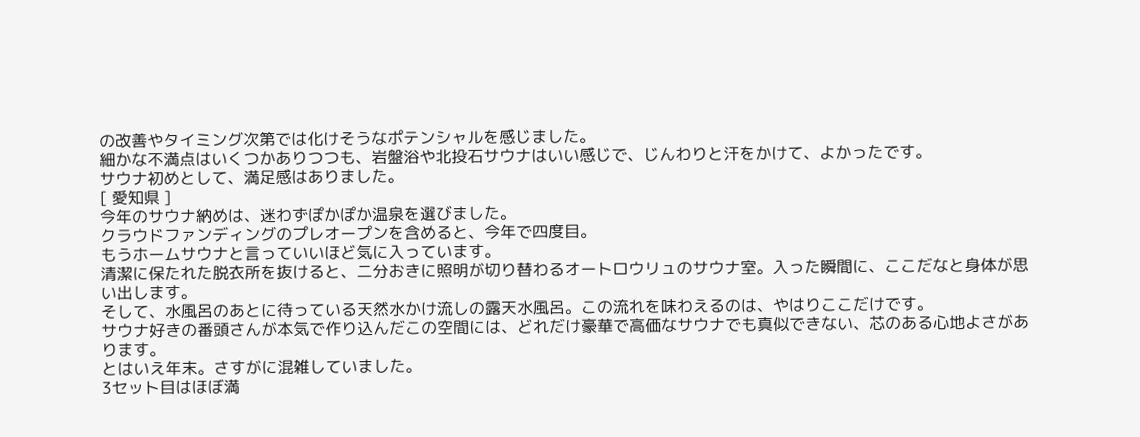の改善やタイミング次第では化けそうなポテンシャルを感じました。
細かな不満点はいくつかありつつも、岩盤浴や北投石サウナはいい感じで、じんわりと汗をかけて、よかったです。
サウナ初めとして、満足感はありました。
[ 愛知県 ]
今年のサウナ納めは、迷わずぽかぽか温泉を選びました。
クラウドファンディングのプレオープンを含めると、今年で四度目。
もうホームサウナと言っていいほど気に入っています。
清潔に保たれた脱衣所を抜けると、二分おきに照明が切り替わるオートロウリュのサウナ室。入った瞬間に、ここだなと身体が思い出します。
そして、水風呂のあとに待っている天然水かけ流しの露天水風呂。この流れを味わえるのは、やはりここだけです。
サウナ好きの番頭さんが本気で作り込んだこの空間には、どれだけ豪華で高価なサウナでも真似できない、芯のある心地よさがあります。
とはいえ年末。さすがに混雑していました。
3セット目はほぼ満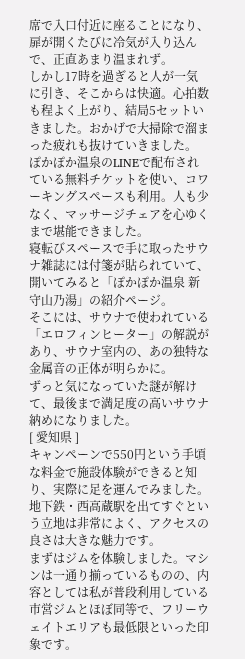席で入口付近に座ることになり、扉が開くたびに冷気が入り込んで、正直あまり温まれず。
しかし17時を過ぎると人が一気に引き、そこからは快適。心拍数も程よく上がり、結局5セットいきました。おかげで大掃除で溜まった疲れも抜けていきました。
ぽかぽか温泉のLINEで配布されている無料チケットを使い、コワーキングスペースも利用。人も少なく、マッサージチェアを心ゆくまで堪能できました。
寝転びスペースで手に取ったサウナ雑誌には付箋が貼られていて、開いてみると「ぽかぽか温泉 新守山乃湯」の紹介ページ。
そこには、サウナで使われている「エロフィンヒーター」の解説があり、サウナ室内の、あの独特な金属音の正体が明らかに。
ずっと気になっていた謎が解けて、最後まで満足度の高いサウナ納めになりました。
[ 愛知県 ]
キャンペーンで550円という手頃な料金で施設体験ができると知り、実際に足を運んでみました。地下鉄・西高蔵駅を出てすぐという立地は非常によく、アクセスの良さは大きな魅力です。
まずはジムを体験しました。マシンは一通り揃っているものの、内容としては私が普段利用している市営ジムとほぼ同等で、フリーウェイトエリアも最低限といった印象です。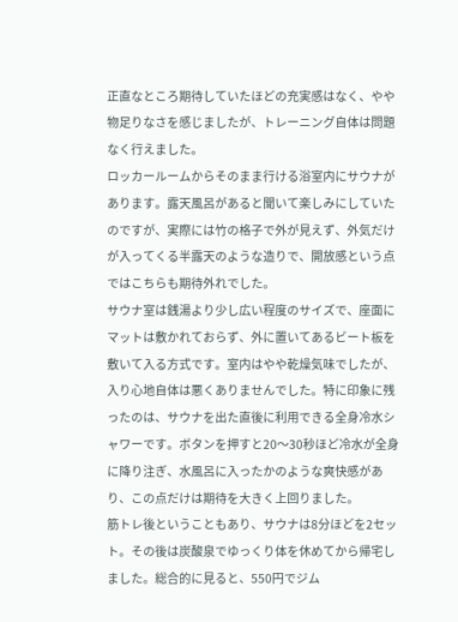正直なところ期待していたほどの充実感はなく、やや物足りなさを感じましたが、トレーニング自体は問題なく行えました。
ロッカールームからそのまま行ける浴室内にサウナがあります。露天風呂があると聞いて楽しみにしていたのですが、実際には竹の格子で外が見えず、外気だけが入ってくる半露天のような造りで、開放感という点ではこちらも期待外れでした。
サウナ室は銭湯より少し広い程度のサイズで、座面にマットは敷かれておらず、外に置いてあるビート板を敷いて入る方式です。室内はやや乾燥気味でしたが、入り心地自体は悪くありませんでした。特に印象に残ったのは、サウナを出た直後に利用できる全身冷水シャワーです。ボタンを押すと20〜30秒ほど冷水が全身に降り注ぎ、水風呂に入ったかのような爽快感があり、この点だけは期待を大きく上回りました。
筋トレ後ということもあり、サウナは8分ほどを2セット。その後は炭酸泉でゆっくり体を休めてから帰宅しました。総合的に見ると、550円でジム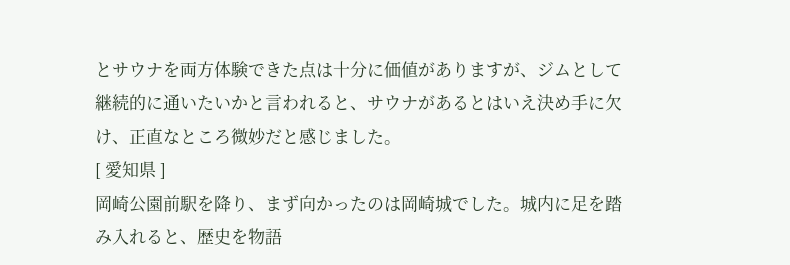とサウナを両方体験できた点は十分に価値がありますが、ジムとして継続的に通いたいかと言われると、サウナがあるとはいえ決め手に欠け、正直なところ微妙だと感じました。
[ 愛知県 ]
岡崎公園前駅を降り、まず向かったのは岡崎城でした。城内に足を踏み入れると、歴史を物語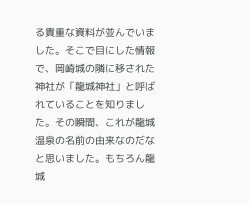る貴重な資料が並んでいました。そこで目にした情報で、岡崎城の隣に移された神社が「龍城神社」と呼ばれていることを知りました。その瞬間、これが龍城温泉の名前の由来なのだなと思いました。もちろん龍城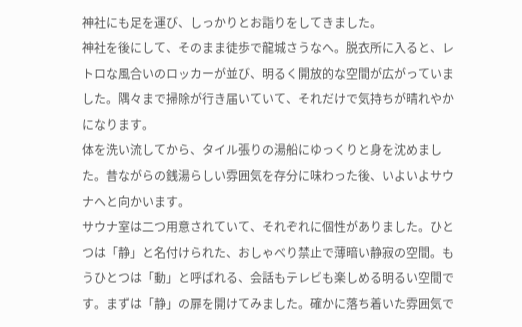神社にも足を運び、しっかりとお詣りをしてきました。
神社を後にして、そのまま徒歩で龍城さうなへ。脱衣所に入ると、レトロな風合いのロッカーが並び、明るく開放的な空間が広がっていました。隅々まで掃除が行き届いていて、それだけで気持ちが晴れやかになります。
体を洗い流してから、タイル張りの湯船にゆっくりと身を沈めました。昔ながらの銭湯らしい雰囲気を存分に味わった後、いよいよサウナへと向かいます。
サウナ室は二つ用意されていて、それぞれに個性がありました。ひとつは「静」と名付けられた、おしゃべり禁止で薄暗い静寂の空間。もうひとつは「動」と呼ばれる、会話もテレビも楽しめる明るい空間です。まずは「静」の扉を開けてみました。確かに落ち着いた雰囲気で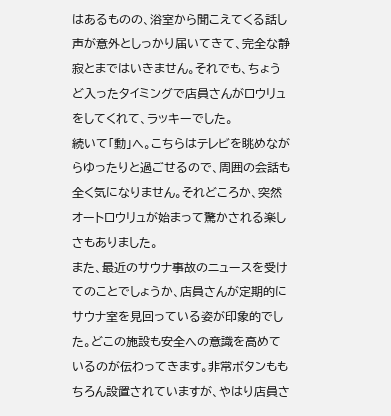はあるものの、浴室から聞こえてくる話し声が意外としっかり届いてきて、完全な静寂とまではいきません。それでも、ちょうど入ったタイミングで店員さんがロウリュをしてくれて、ラッキーでした。
続いて「動」へ。こちらはテレビを眺めながらゆったりと過ごせるので、周囲の会話も全く気になりません。それどころか、突然オートロウリュが始まって驚かされる楽しさもありました。
また、最近のサウナ事故のニュースを受けてのことでしょうか、店員さんが定期的にサウナ室を見回っている姿が印象的でした。どこの施設も安全への意識を高めているのが伝わってきます。非常ボタンももちろん設置されていますが、やはり店員さ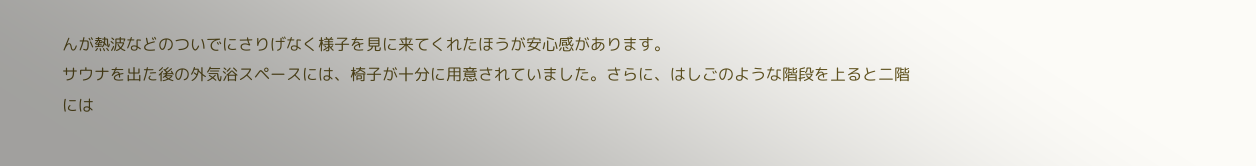んが熱波などのついでにさりげなく様子を見に来てくれたほうが安心感があります。
サウナを出た後の外気浴スペースには、椅子が十分に用意されていました。さらに、はしごのような階段を上ると二階には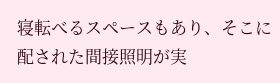寝転べるスペースもあり、そこに配された間接照明が実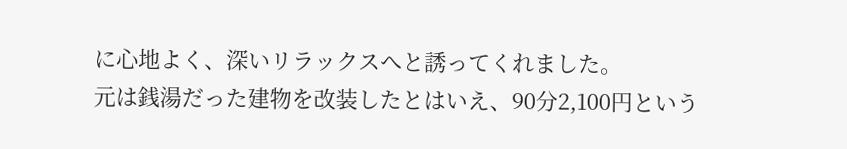に心地よく、深いリラックスへと誘ってくれました。
元は銭湯だった建物を改装したとはいえ、90分2,100円という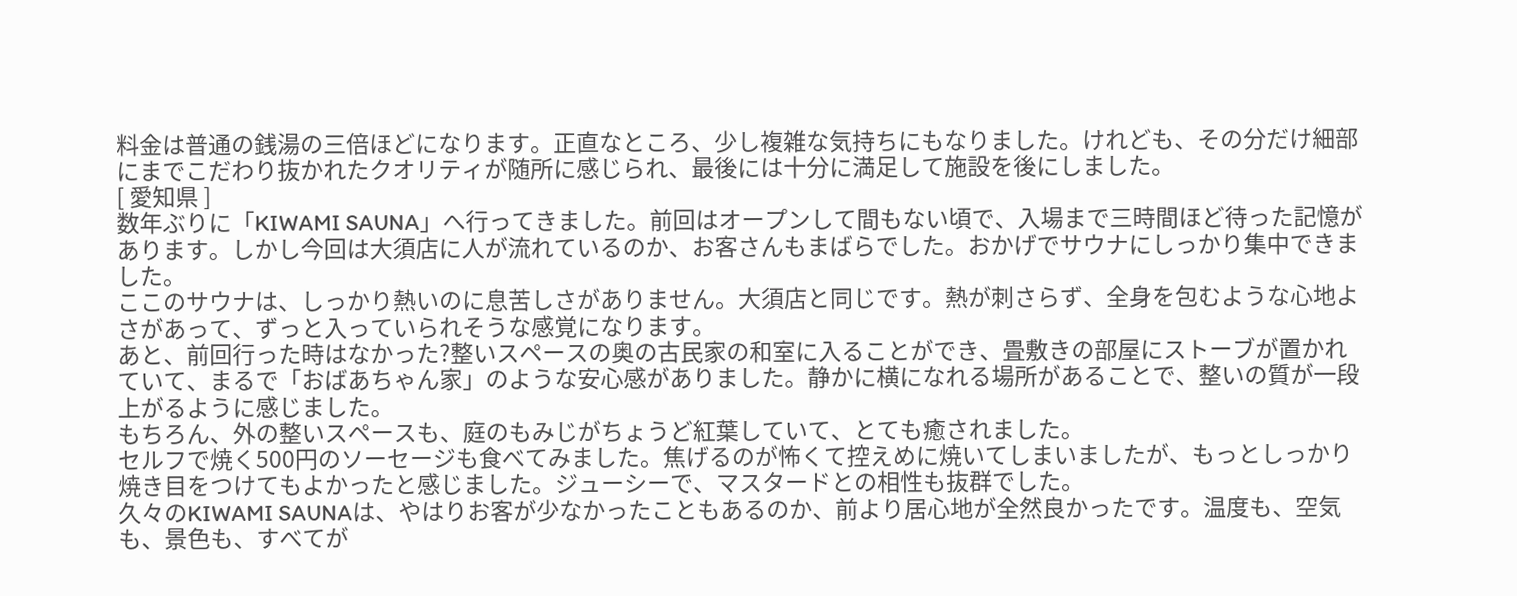料金は普通の銭湯の三倍ほどになります。正直なところ、少し複雑な気持ちにもなりました。けれども、その分だけ細部にまでこだわり抜かれたクオリティが随所に感じられ、最後には十分に満足して施設を後にしました。
[ 愛知県 ]
数年ぶりに「KIWAMI SAUNA」へ行ってきました。前回はオープンして間もない頃で、入場まで三時間ほど待った記憶があります。しかし今回は大須店に人が流れているのか、お客さんもまばらでした。おかげでサウナにしっかり集中できました。
ここのサウナは、しっかり熱いのに息苦しさがありません。大須店と同じです。熱が刺さらず、全身を包むような心地よさがあって、ずっと入っていられそうな感覚になります。
あと、前回行った時はなかった?整いスペースの奥の古民家の和室に入ることができ、畳敷きの部屋にストーブが置かれていて、まるで「おばあちゃん家」のような安心感がありました。静かに横になれる場所があることで、整いの質が一段上がるように感じました。
もちろん、外の整いスペースも、庭のもみじがちょうど紅葉していて、とても癒されました。
セルフで焼く500円のソーセージも食べてみました。焦げるのが怖くて控えめに焼いてしまいましたが、もっとしっかり焼き目をつけてもよかったと感じました。ジューシーで、マスタードとの相性も抜群でした。
久々のKIWAMI SAUNAは、やはりお客が少なかったこともあるのか、前より居心地が全然良かったです。温度も、空気も、景色も、すべてが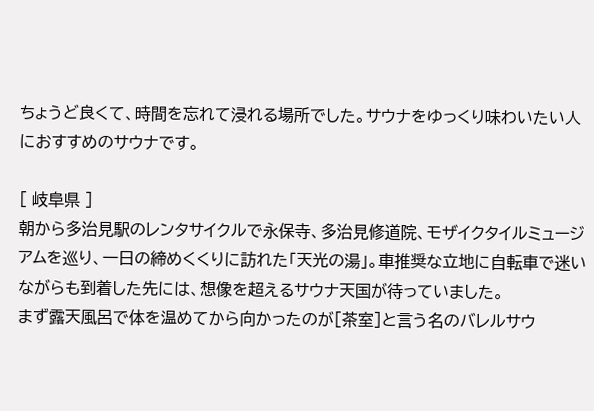ちょうど良くて、時間を忘れて浸れる場所でした。サウナをゆっくり味わいたい人におすすめのサウナです。

[ 岐阜県 ]
朝から多治見駅のレンタサイクルで永保寺、多治見修道院、モザイクタイルミュージアムを巡り、一日の締めくくりに訪れた「天光の湯」。車推奨な立地に自転車で迷いながらも到着した先には、想像を超えるサウナ天国が待っていました。
まず露天風呂で体を温めてから向かったのが[茶室]と言う名のバレルサウ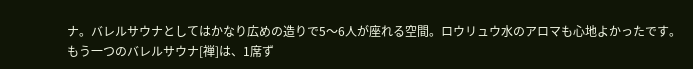ナ。バレルサウナとしてはかなり広めの造りで5〜6人が座れる空間。ロウリュウ水のアロマも心地よかったです。
もう一つのバレルサウナ[禅]は、1席ず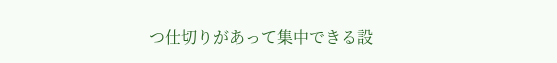つ仕切りがあって集中できる設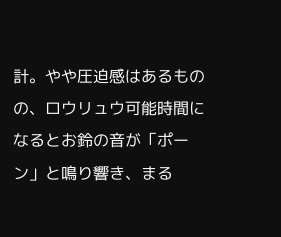計。やや圧迫感はあるものの、ロウリュウ可能時間になるとお鈴の音が「ポーン」と鳴り響き、まる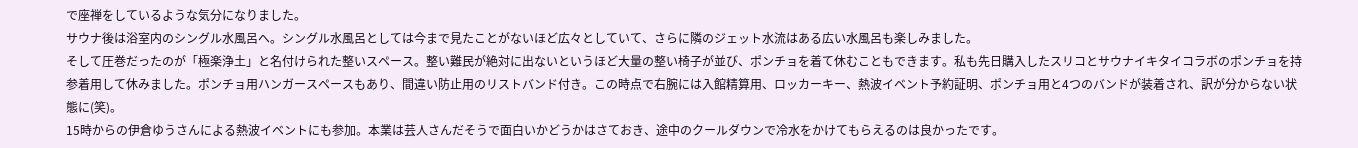で座禅をしているような気分になりました。
サウナ後は浴室内のシングル水風呂へ。シングル水風呂としては今まで見たことがないほど広々としていて、さらに隣のジェット水流はある広い水風呂も楽しみました。
そして圧巻だったのが「極楽浄土」と名付けられた整いスペース。整い難民が絶対に出ないというほど大量の整い椅子が並び、ポンチョを着て休むこともできます。私も先日購入したスリコとサウナイキタイコラボのポンチョを持参着用して休みました。ポンチョ用ハンガースペースもあり、間違い防止用のリストバンド付き。この時点で右腕には入館精算用、ロッカーキー、熱波イベント予約証明、ポンチョ用と4つのバンドが装着され、訳が分からない状態に(笑)。
15時からの伊倉ゆうさんによる熱波イベントにも参加。本業は芸人さんだそうで面白いかどうかはさておき、途中のクールダウンで冷水をかけてもらえるのは良かったです。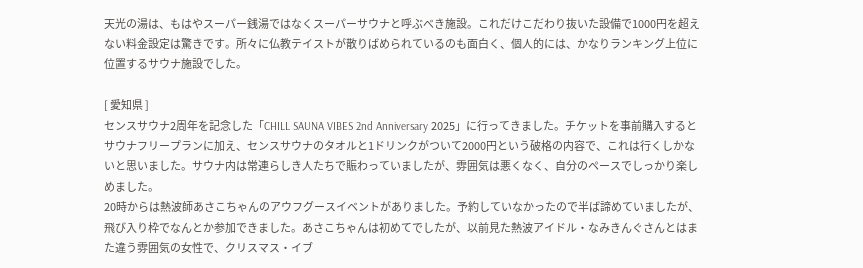天光の湯は、もはやスーパー銭湯ではなくスーパーサウナと呼ぶべき施設。これだけこだわり抜いた設備で1000円を超えない料金設定は驚きです。所々に仏教テイストが散りばめられているのも面白く、個人的には、かなりランキング上位に位置するサウナ施設でした。

[ 愛知県 ]
センスサウナ2周年を記念した「CHILL SAUNA VIBES 2nd Anniversary 2025」に行ってきました。チケットを事前購入するとサウナフリープランに加え、センスサウナのタオルと1ドリンクがついて2000円という破格の内容で、これは行くしかないと思いました。サウナ内は常連らしき人たちで賑わっていましたが、雰囲気は悪くなく、自分のペースでしっかり楽しめました。
20時からは熱波師あさこちゃんのアウフグースイベントがありました。予約していなかったので半ば諦めていましたが、飛び入り枠でなんとか参加できました。あさこちゃんは初めてでしたが、以前見た熱波アイドル・なみきんぐさんとはまた違う雰囲気の女性で、クリスマス・イブ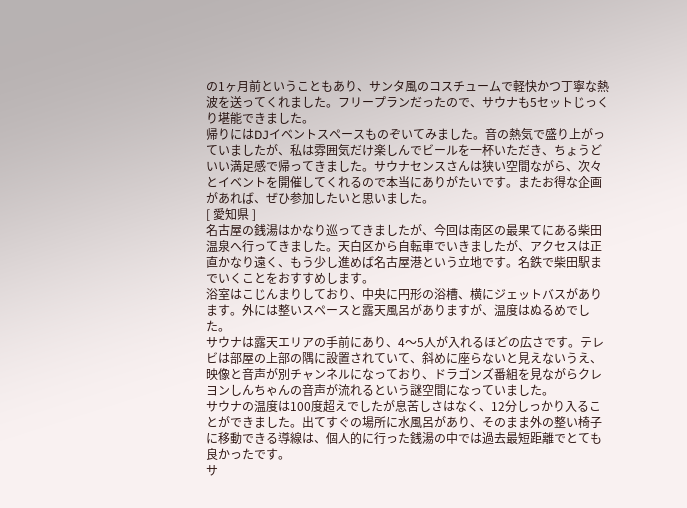の1ヶ月前ということもあり、サンタ風のコスチュームで軽快かつ丁寧な熱波を送ってくれました。フリープランだったので、サウナも5セットじっくり堪能できました。
帰りにはDJイベントスペースものぞいてみました。音の熱気で盛り上がっていましたが、私は雰囲気だけ楽しんでビールを一杯いただき、ちょうどいい満足感で帰ってきました。サウナセンスさんは狭い空間ながら、次々とイベントを開催してくれるので本当にありがたいです。またお得な企画があれば、ぜひ参加したいと思いました。
[ 愛知県 ]
名古屋の銭湯はかなり巡ってきましたが、今回は南区の最果てにある柴田温泉へ行ってきました。天白区から自転車でいきましたが、アクセスは正直かなり遠く、もう少し進めば名古屋港という立地です。名鉄で柴田駅までいくことをおすすめします。
浴室はこじんまりしており、中央に円形の浴槽、横にジェットバスがあります。外には整いスペースと露天風呂がありますが、温度はぬるめでした。
サウナは露天エリアの手前にあり、4〜5人が入れるほどの広さです。テレビは部屋の上部の隅に設置されていて、斜めに座らないと見えないうえ、映像と音声が別チャンネルになっており、ドラゴンズ番組を見ながらクレヨンしんちゃんの音声が流れるという謎空間になっていました。
サウナの温度は100度超えでしたが息苦しさはなく、12分しっかり入ることができました。出てすぐの場所に水風呂があり、そのまま外の整い椅子に移動できる導線は、個人的に行った銭湯の中では過去最短距離でとても良かったです。
サ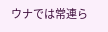ウナでは常連ら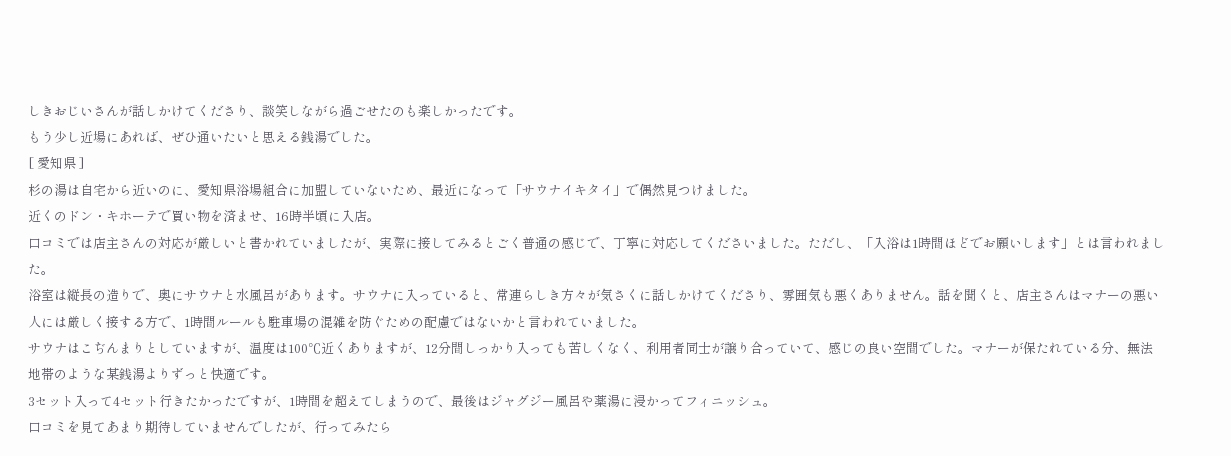しきおじいさんが話しかけてくださり、談笑しながら過ごせたのも楽しかったです。
もう少し近場にあれば、ぜひ通いたいと思える銭湯でした。
[ 愛知県 ]
杉の湯は自宅から近いのに、愛知県浴場組合に加盟していないため、最近になって「サウナイキタイ」で偶然見つけました。
近くのドン・キホーテで買い物を済ませ、16時半頃に入店。
口コミでは店主さんの対応が厳しいと書かれていましたが、実際に接してみるとごく普通の感じで、丁寧に対応してくださいました。ただし、「入浴は1時間ほどでお願いします」とは言われました。
浴室は縦長の造りで、奥にサウナと水風呂があります。サウナに入っていると、常連らしき方々が気さくに話しかけてくださり、雰囲気も悪くありません。話を聞くと、店主さんはマナーの悪い人には厳しく接する方で、1時間ルールも駐車場の混雑を防ぐための配慮ではないかと言われていました。
サウナはこぢんまりとしていますが、温度は100℃近くありますが、12分間しっかり入っても苦しくなく、利用者同士が譲り合っていて、感じの良い空間でした。マナーが保たれている分、無法地帯のような某銭湯よりずっと快適です。
3セット入って4セット行きたかったですが、1時間を超えてしまうので、最後はジャグジー風呂や薬湯に浸かってフィニッシュ。
口コミを見てあまり期待していませんでしたが、行ってみたら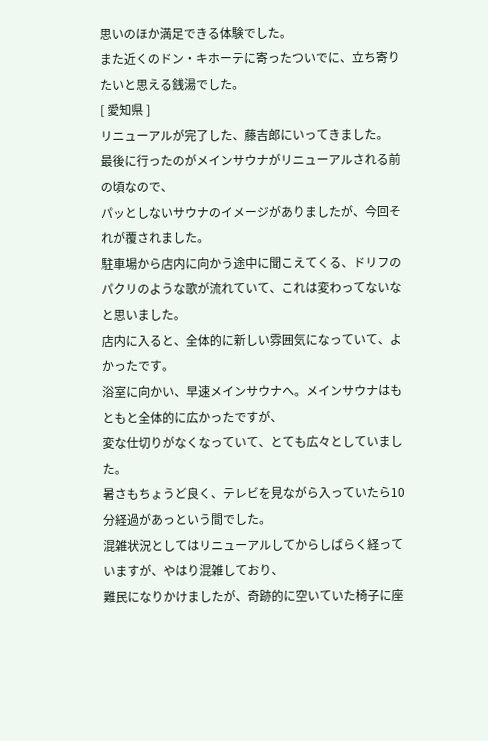思いのほか満足できる体験でした。
また近くのドン・キホーテに寄ったついでに、立ち寄りたいと思える銭湯でした。
[ 愛知県 ]
リニューアルが完了した、藤吉郎にいってきました。
最後に行ったのがメインサウナがリニューアルされる前の頃なので、
パッとしないサウナのイメージがありましたが、今回それが覆されました。
駐車場から店内に向かう途中に聞こえてくる、ドリフのパクリのような歌が流れていて、これは変わってないなと思いました。
店内に入ると、全体的に新しい雰囲気になっていて、よかったです。
浴室に向かい、早速メインサウナへ。メインサウナはもともと全体的に広かったですが、
変な仕切りがなくなっていて、とても広々としていました。
暑さもちょうど良く、テレビを見ながら入っていたら10分経過があっという間でした。
混雑状況としてはリニューアルしてからしばらく経っていますが、やはり混雑しており、
難民になりかけましたが、奇跡的に空いていた椅子に座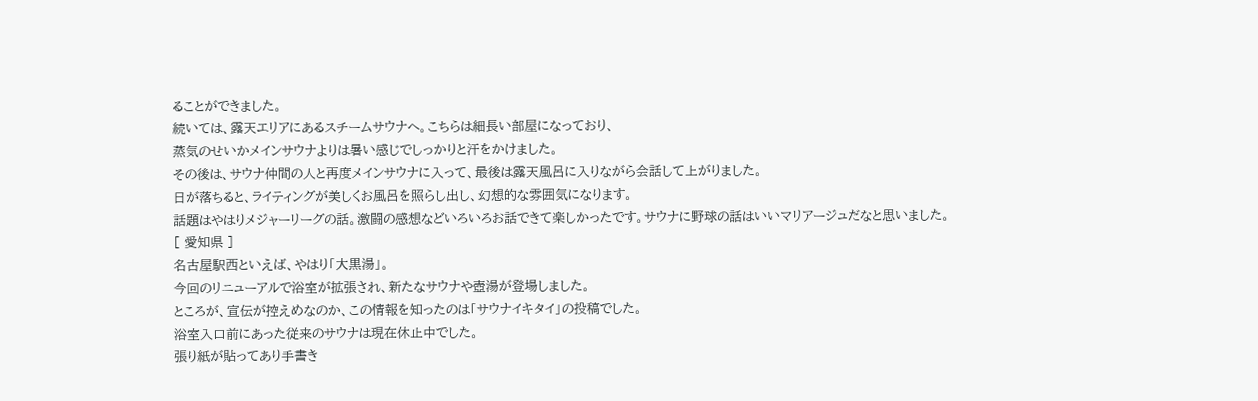ることができました。
続いては、露天エリアにあるスチームサウナへ。こちらは細長い部屋になっており、
蒸気のせいかメインサウナよりは暑い感じでしっかりと汗をかけました。
その後は、サウナ仲間の人と再度メインサウナに入って、最後は露天風呂に入りながら会話して上がりました。
日が落ちると、ライティングが美しくお風呂を照らし出し、幻想的な雰囲気になります。
話題はやはりメジャーリーグの話。激闘の感想などいろいろお話できて楽しかったです。サウナに野球の話はいいマリアージュだなと思いました。
[ 愛知県 ]
名古屋駅西といえば、やはり「大黒湯」。
今回のリニューアルで浴室が拡張され、新たなサウナや壺湯が登場しました。
ところが、宣伝が控えめなのか、この情報を知ったのは「サウナイキタイ」の投稿でした。
浴室入口前にあった従来のサウナは現在休止中でした。
張り紙が貼ってあり手書き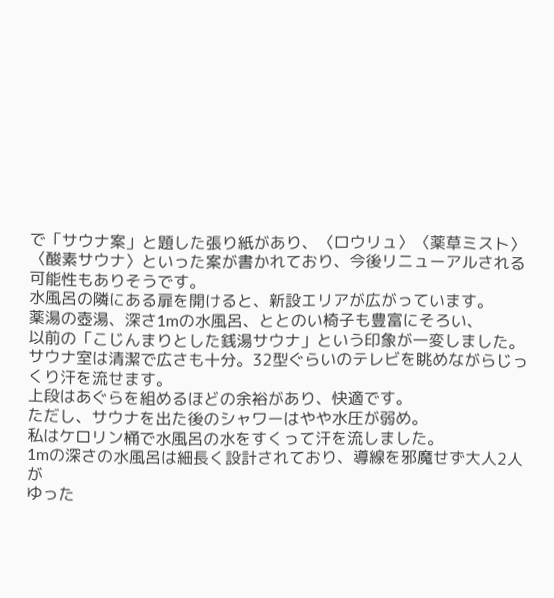で「サウナ案」と題した張り紙があり、〈ロウリュ〉〈薬草ミスト〉〈酸素サウナ〉といった案が書かれており、今後リニューアルされる可能性もありそうです。
水風呂の隣にある扉を開けると、新設エリアが広がっています。
薬湯の壺湯、深さ1mの水風呂、ととのい椅子も豊富にそろい、
以前の「こじんまりとした銭湯サウナ」という印象が一変しました。
サウナ室は清潔で広さも十分。32型ぐらいのテレビを眺めながらじっくり汗を流せます。
上段はあぐらを組めるほどの余裕があり、快適です。
ただし、サウナを出た後のシャワーはやや水圧が弱め。
私はケロリン桶で水風呂の水をすくって汗を流しました。
1mの深さの水風呂は細長く設計されており、導線を邪魔せず大人2人が
ゆった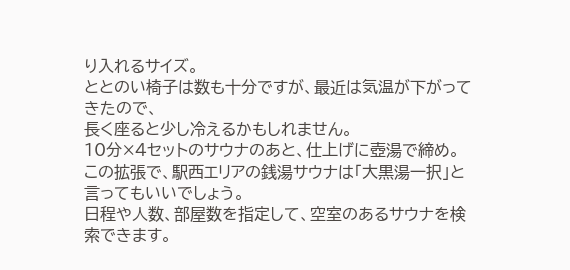り入れるサイズ。
ととのい椅子は数も十分ですが、最近は気温が下がってきたので、
長く座ると少し冷えるかもしれません。
10分×4セットのサウナのあと、仕上げに壺湯で締め。
この拡張で、駅西エリアの銭湯サウナは「大黒湯一択」と言ってもいいでしょう。
日程や人数、部屋数を指定して、空室のあるサウナを検索できます。